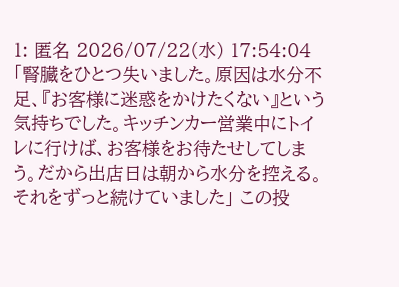1: 匿名 2026/07/22(水) 17:54:04 「腎臓をひとつ失いました。原因は水分不足、『お客様に迷惑をかけたくない』という気持ちでした。キッチンカー営業中にトイレに行けば、お客様をお待たせしてしまう。だから出店日は朝から水分を控える。それをずっと続けていました」 この投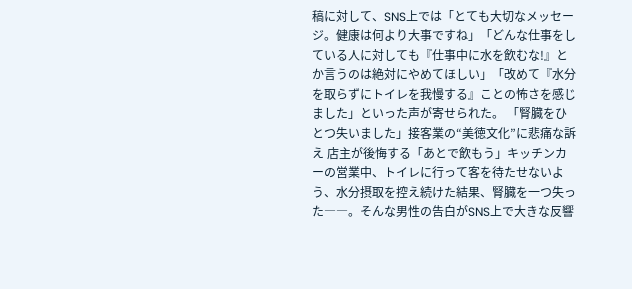稿に対して、SNS上では「とても大切なメッセージ。健康は何より大事ですね」「どんな仕事をしている人に対しても『仕事中に水を飲むな!』とか言うのは絶対にやめてほしい」「改めて『水分を取らずにトイレを我慢する』ことの怖さを感じました」といった声が寄せられた。 「腎臓をひとつ失いました」接客業の“美徳文化”に悲痛な訴え 店主が後悔する「あとで飲もう」キッチンカーの営業中、トイレに行って客を待たせないよう、水分摂取を控え続けた結果、腎臓を一つ失った――。そんな男性の告白がSNS上で大きな反響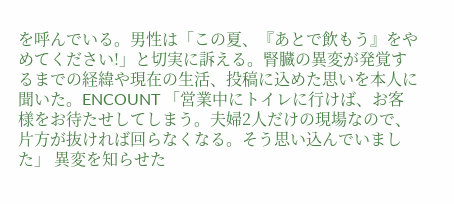を呼んでいる。男性は「この夏、『あとで飲もう』をやめてください!」と切実に訴える。腎臓の異変が発覚するまでの経緯や現在の生活、投稿に込めた思いを本人に聞いた。ENCOUNT 「営業中にトイレに行けば、お客様をお待たせしてしまう。夫婦2人だけの現場なので、片方が抜ければ回らなくなる。そう思い込んでいました」 異変を知らせた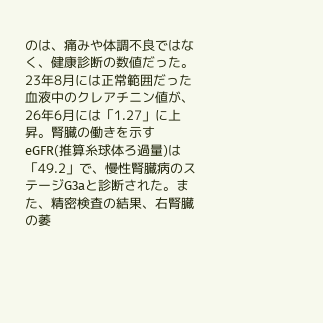のは、痛みや体調不良ではなく、健康診断の数値だった。23年8月には正常範囲だった血液中のクレアチニン値が、26年6月には「1.27」に上昇。腎臓の働きを示すeGFR(推算糸球体ろ過量)は「49.2」で、慢性腎臓病のステージG3aと診断された。また、精密検査の結果、右腎臓の萎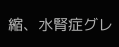縮、水腎症グレ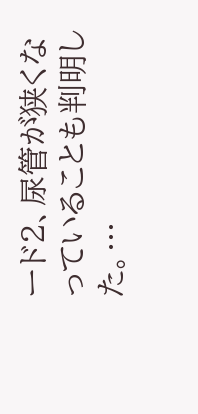ード2、尿管が狭くなっていることも判明した。…